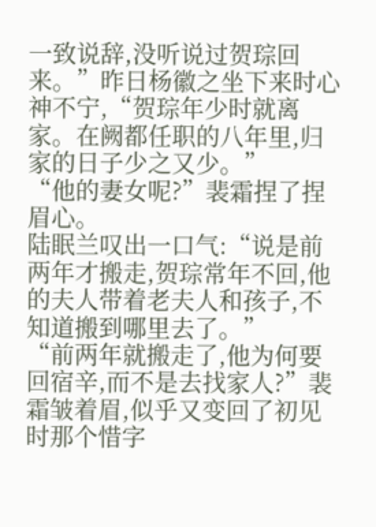一致说辞,没听说过贺琮回来。”昨日杨徽之坐下来时心神不宁,“贺琮年少时就离家。在阙都任职的八年里,归家的日子少之又少。”
“他的妻女呢?”裴霜捏了捏眉心。
陆眠兰叹出一口气:“说是前两年才搬走,贺琮常年不回,他的夫人带着老夫人和孩子,不知道搬到哪里去了。”
“前两年就搬走了,他为何要回宿辛,而不是去找家人?”裴霜皱着眉,似乎又变回了初见时那个惜字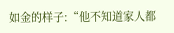如金的样子:“他不知道家人都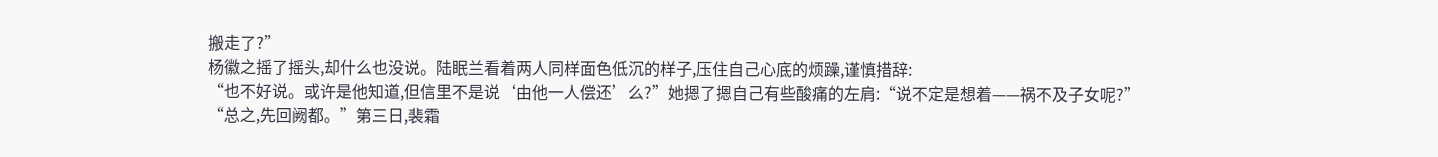搬走了?”
杨徽之摇了摇头,却什么也没说。陆眠兰看着两人同样面色低沉的样子,压住自己心底的烦躁,谨慎措辞:
“也不好说。或许是他知道,但信里不是说‘由他一人偿还’么?”她摁了摁自己有些酸痛的左肩:“说不定是想着——祸不及子女呢?”
“总之,先回阙都。”第三日,裴霜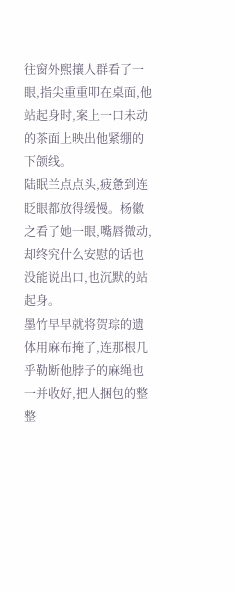往窗外熙攘人群看了一眼,指尖重重叩在桌面,他站起身时,案上一口未动的茶面上映出他紧绷的下颌线。
陆眠兰点点头,疲惫到连眨眼都放得缓慢。杨徽之看了她一眼,嘴唇微动,却终究什么安慰的话也没能说出口,也沉默的站起身。
墨竹早早就将贺琮的遗体用麻布掩了,连那根几乎勒断他脖子的麻绳也一并收好,把人捆包的整整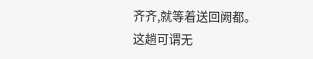齐齐,就等着送回阙都。
这趟可谓无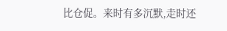比仓促。来时有多沉默,走时还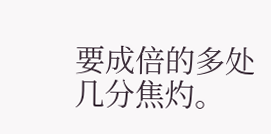要成倍的多处几分焦灼。